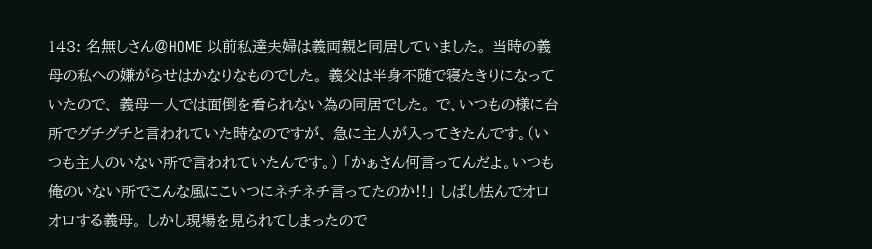143: 名無しさん@HOME 以前私達夫婦は義両親と同居していました。 当時の義母の私への嫌がらせはかなりなものでした。 義父は半身不随で寝たきりになっていたので、 義母一人では面倒を看られない為の同居でした。 で、いつもの様に台所でグチグチと言われていた時なのですが、 急に主人が入ってきたんです。(いつも主人のいない所で言われていたんです。) 「かぁさん何言ってんだよ。いつも俺のいない所でこんな風にこいつにネチネチ言ってたのか!!」 しばし怯んでオロオロする義母。 しかし現場を見られてしまったので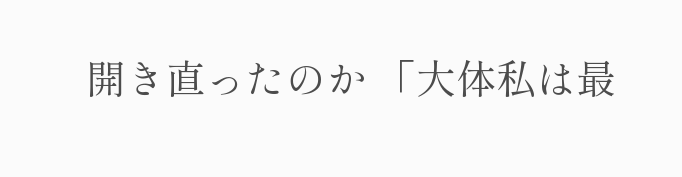開き直ったのか 「大体私は最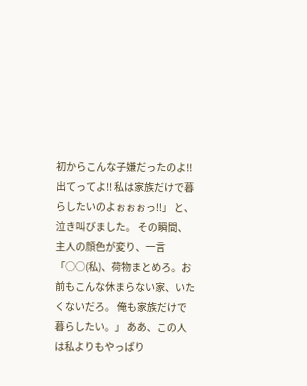初からこんな子嫌だったのよ!!出てってよ!! 私は家族だけで暮らしたいのよぉぉぉっ!!」 と、泣き叫びました。 その瞬間、主人の顔色が変り、一言 「○○(私)、荷物まとめろ。お前もこんな休まらない家、いたくないだろ。 俺も家族だけで暮らしたい。」 ああ、この人は私よりもやっぱり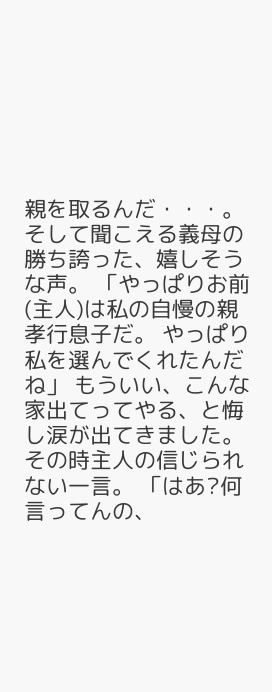親を取るんだ・・・。 そして聞こえる義母の勝ち誇った、嬉しそうな声。 「やっぱりお前(主人)は私の自慢の親孝行息子だ。 やっぱり私を選んでくれたんだね」 もういい、こんな家出てってやる、と悔し涙が出てきました。 その時主人の信じられない一言。 「はあ?何言ってんの、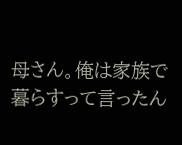母さん。俺は家族で暮らすって言ったん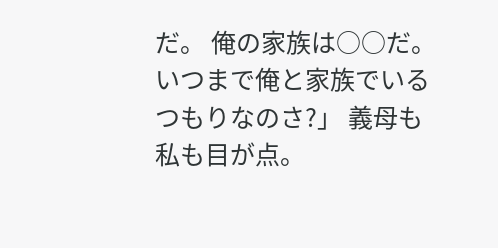だ。 俺の家族は○○だ。いつまで俺と家族でいるつもりなのさ?」 義母も私も目が点。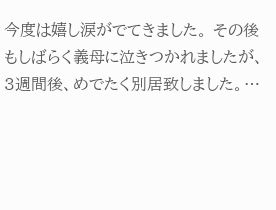今度は嬉し涙がでてきました。 その後もしばらく義母に泣きつかれましたが、 3週間後、めでたく別居致しました。…